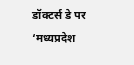डॉक्टर्स डे पर ‘मध्यप्रदेश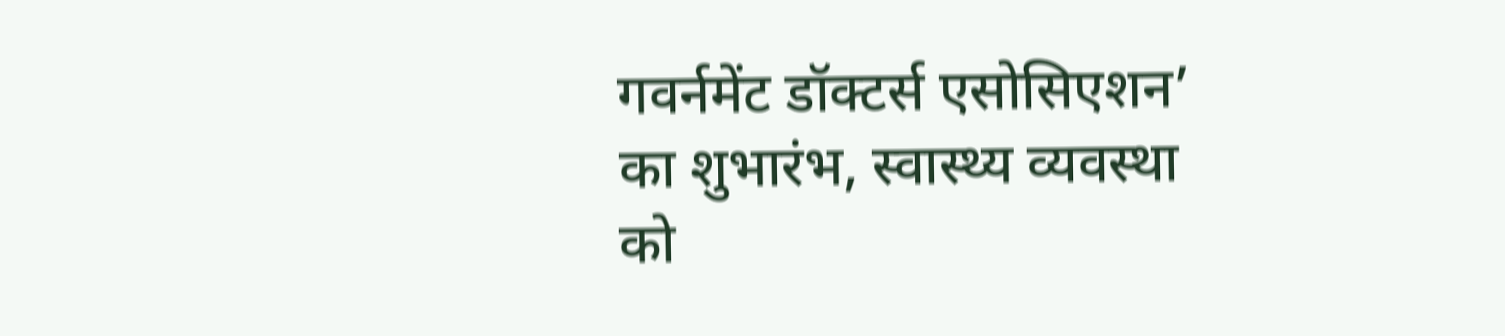गवर्नमेंट डॉक्टर्स एसोसिएशन’ का शुभारंभ, स्वास्थ्य व्यवस्था को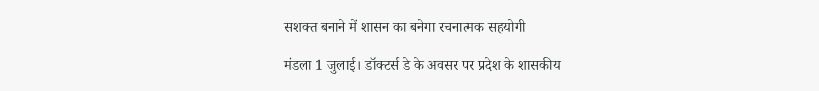सशक्त बनाने में शासन का बनेगा रचनात्मक सहयोगी

मंडला 1 जुलाई। डॉक्टर्स डे के अवसर पर प्रदेश के शासकीय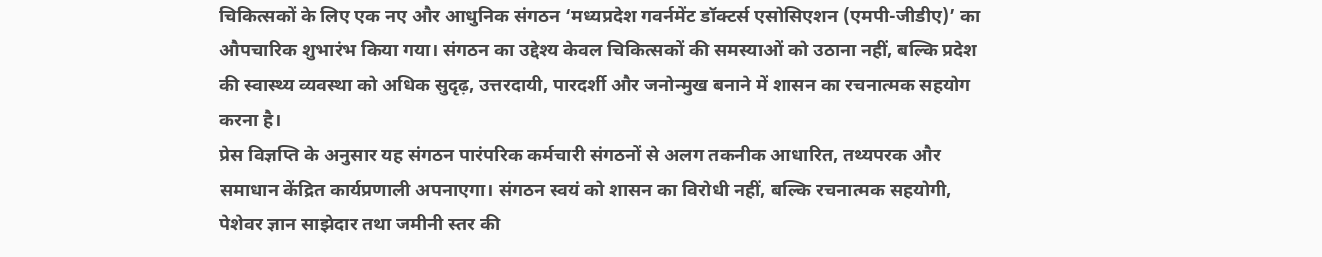चिकित्सकों के लिए एक नए और आधुनिक संगठन ‘मध्यप्रदेश गवर्नमेंट डॉक्टर्स एसोसिएशन (एमपी-जीडीए)’ का औपचारिक शुभारंभ किया गया। संगठन का उद्देश्य केवल चिकित्सकों की समस्याओं को उठाना नहीं, बल्कि प्रदेश की स्वास्थ्य व्यवस्था को अधिक सुदृढ़, उत्तरदायी, पारदर्शी और जनोन्मुख बनाने में शासन का रचनात्मक सहयोग करना है।
प्रेस विज्ञप्ति के अनुसार यह संगठन पारंपरिक कर्मचारी संगठनों से अलग तकनीक आधारित, तथ्यपरक और समाधान केंद्रित कार्यप्रणाली अपनाएगा। संगठन स्वयं को शासन का विरोधी नहीं, बल्कि रचनात्मक सहयोगी, पेशेवर ज्ञान साझेदार तथा जमीनी स्तर की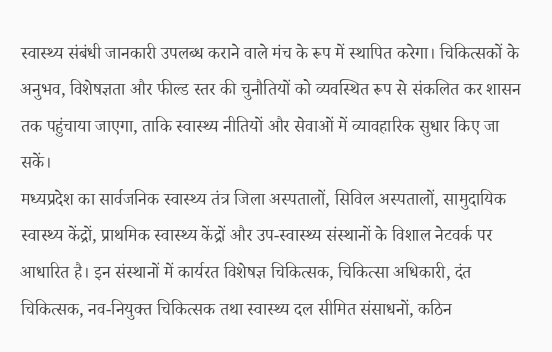स्वास्थ्य संबंधी जानकारी उपलब्ध कराने वाले मंच के रूप में स्थापित करेगा। चिकित्सकों के अनुभव, विशेषज्ञता और फील्ड स्तर की चुनौतियों को व्यवस्थित रूप से संकलित कर शासन तक पहुंचाया जाएगा, ताकि स्वास्थ्य नीतियों और सेवाओं में व्यावहारिक सुधार किए जा सकें।
मध्यप्रदेश का सार्वजनिक स्वास्थ्य तंत्र जिला अस्पतालों, सिविल अस्पतालों, सामुदायिक स्वास्थ्य केंद्रों, प्राथमिक स्वास्थ्य केंद्रों और उप-स्वास्थ्य संस्थानों के विशाल नेटवर्क पर आधारित है। इन संस्थानों में कार्यरत विशेषज्ञ चिकित्सक, चिकित्सा अधिकारी, दंत चिकित्सक, नव-नियुक्त चिकित्सक तथा स्वास्थ्य दल सीमित संसाधनों, कठिन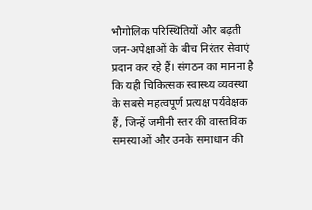भौगोलिक परिस्थितियों और बढ़ती जन-अपेक्षाओं के बीच निरंतर सेवाएं प्रदान कर रहे हैं। संगठन का मानना है कि यही चिकित्सक स्वास्थ्य व्यवस्था के सबसे महत्वपूर्ण प्रत्यक्ष पर्यवेक्षक हैं, जिन्हें जमीनी स्तर की वास्तविक समस्याओं और उनके समाधान की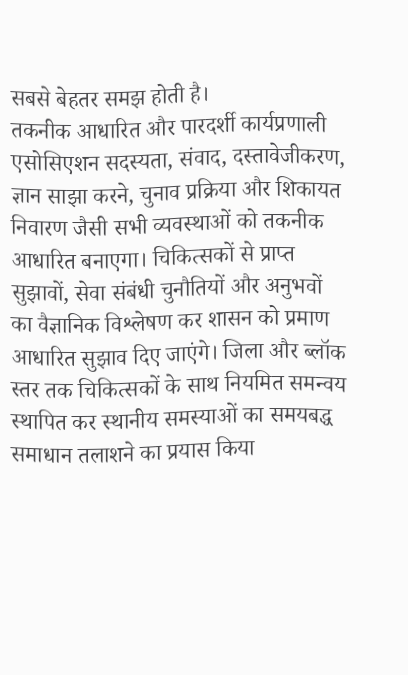सबसे बेहतर समझ होती है।
तकनीक आधारित और पारदर्शी कार्यप्रणाली
एसोसिएशन सदस्यता, संवाद, दस्तावेजीकरण, ज्ञान साझा करने, चुनाव प्रक्रिया और शिकायत निवारण जैसी सभी व्यवस्थाओं को तकनीक आधारित बनाएगा। चिकित्सकों से प्राप्त सुझावों, सेवा संबंधी चुनौतियों और अनुभवों का वैज्ञानिक विश्लेषण कर शासन को प्रमाण आधारित सुझाव दिए जाएंगे। जिला और ब्लॉक स्तर तक चिकित्सकों के साथ नियमित समन्वय स्थापित कर स्थानीय समस्याओं का समयबद्ध समाधान तलाशने का प्रयास किया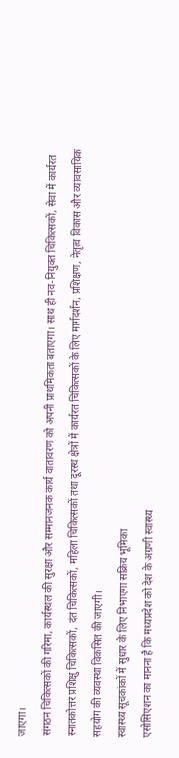जाएगा।
संगठन चिकित्सकों की गरिमा, कार्यस्थल की सुरक्षा और सम्मानजनक कार्य वातावरण को अपनी प्राथमिकता बताएगा। साथ ही नव-नियुक्त चिकित्सकों, सेवा में कार्यरत स्नातकोत्तर प्रशिक्षु चिकित्सकों, दंत चिकित्सकों, महिला चिकित्सकों तथा दूरस्थ क्षेत्रों में कार्यरत चिकित्सकों के लिए मार्गदर्शन, प्रशिक्षण, नेतृत्व विकास और व्यावसायिक सहयोग की व्यवस्था विकसित की जाएगी।
स्वास्थ्य सूचकांकों में सुधार के लिए निभाएगा सक्रिय भूमिका
एसोसिएशन का मानना है कि मध्यप्रदेश को देश के अग्रणी स्वास्थ्य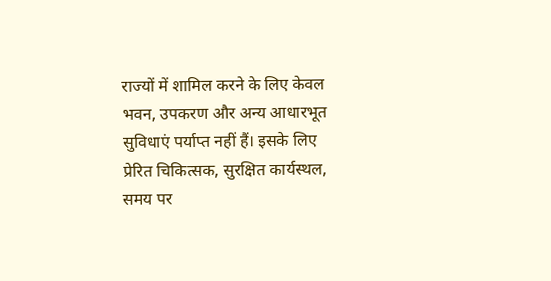राज्यों में शामिल करने के लिए केवल भवन, उपकरण और अन्य आधारभूत सुविधाएं पर्याप्त नहीं हैं। इसके लिए प्रेरित चिकित्सक, सुरक्षित कार्यस्थल, समय पर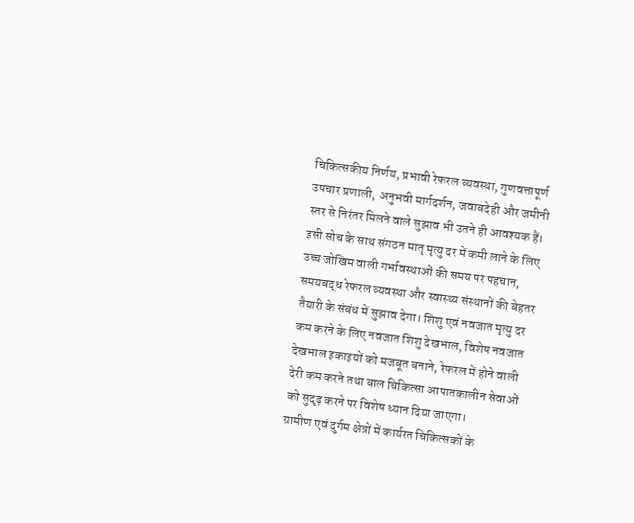चिकित्सकीय निर्णय, प्रभावी रेफरल व्यवस्था, गुणवत्तापूर्ण उपचार प्रणाली, अनुभवी मार्गदर्शन, जवाबदेही और जमीनी स्तर से निरंतर मिलने वाले सुझाव भी उतने ही आवश्यक हैं।
इसी सोच के साथ संगठन मातृ मृत्यु दर में कमी लाने के लिए उच्च जोखिम वाली गर्भावस्थाओं की समय पर पहचान, समयबद्ध रेफरल व्यवस्था और स्वास्थ्य संस्थानों की बेहतर तैयारी के संबंध में सुझाव देगा। शिशु एवं नवजात मृत्यु दर कम करने के लिए नवजात शिशु देखभाल, विशेष नवजात देखभाल इकाइयों को मजबूत बनाने, रेफरल में होने वाली देरी कम करने तथा बाल चिकित्सा आपातकालीन सेवाओं को सुदृढ़ करने पर विशेष ध्यान दिया जाएगा।
ग्रामीण एवं दुर्गम क्षेत्रों में कार्यरत चिकित्सकों के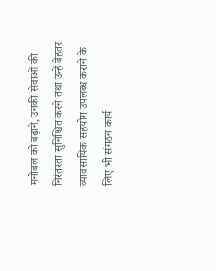मनोबल को बढ़ाने, उनकी सेवाओं की निरंतरता सुनिश्चित करने तथा उन्हें बेहतर व्यावसायिक सहयोग उपलब्ध कराने के लिए भी संगठन कार्य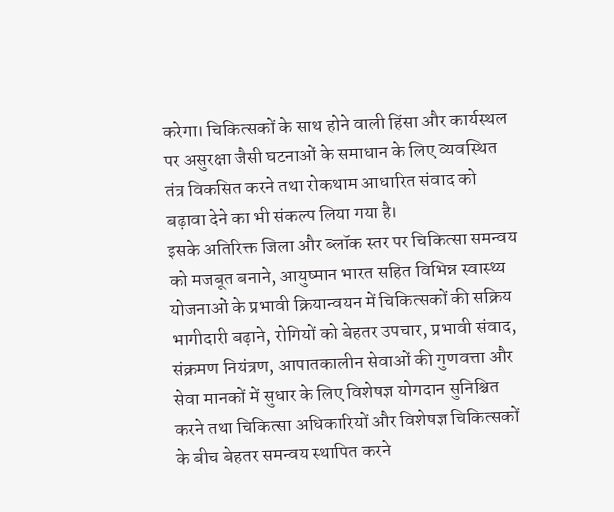करेगा। चिकित्सकों के साथ होने वाली हिंसा और कार्यस्थल पर असुरक्षा जैसी घटनाओं के समाधान के लिए व्यवस्थित तंत्र विकसित करने तथा रोकथाम आधारित संवाद को बढ़ावा देने का भी संकल्प लिया गया है।
इसके अतिरिक्त जिला और ब्लॉक स्तर पर चिकित्सा समन्वय को मजबूत बनाने, आयुष्मान भारत सहित विभिन्न स्वास्थ्य योजनाओं के प्रभावी क्रियान्वयन में चिकित्सकों की सक्रिय भागीदारी बढ़ाने, रोगियों को बेहतर उपचार, प्रभावी संवाद, संक्रमण नियंत्रण, आपातकालीन सेवाओं की गुणवत्ता और सेवा मानकों में सुधार के लिए विशेषज्ञ योगदान सुनिश्चित करने तथा चिकित्सा अधिकारियों और विशेषज्ञ चिकित्सकों के बीच बेहतर समन्वय स्थापित करने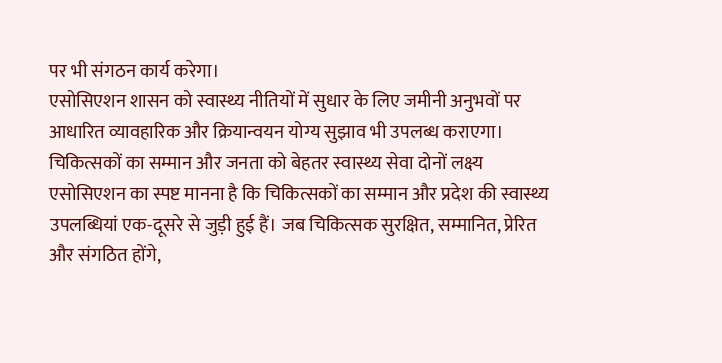पर भी संगठन कार्य करेगा।
एसोसिएशन शासन को स्वास्थ्य नीतियों में सुधार के लिए जमीनी अनुभवों पर आधारित व्यावहारिक और क्रियान्वयन योग्य सुझाव भी उपलब्ध कराएगा।
चिकित्सकों का सम्मान और जनता को बेहतर स्वास्थ्य सेवा दोनों लक्ष्य
एसोसिएशन का स्पष्ट मानना है कि चिकित्सकों का सम्मान और प्रदेश की स्वास्थ्य उपलब्धियां एक-दूसरे से जुड़ी हुई हैं। जब चिकित्सक सुरक्षित, सम्मानित, प्रेरित और संगठित होंगे,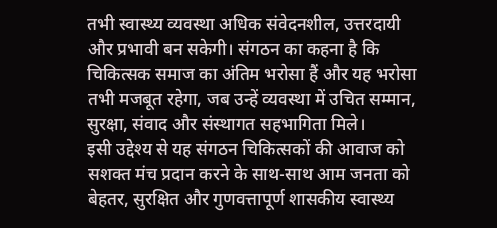तभी स्वास्थ्य व्यवस्था अधिक संवेदनशील, उत्तरदायी और प्रभावी बन सकेगी। संगठन का कहना है कि चिकित्सक समाज का अंतिम भरोसा हैं और यह भरोसा तभी मजबूत रहेगा, जब उन्हें व्यवस्था में उचित सम्मान, सुरक्षा, संवाद और संस्थागत सहभागिता मिले।
इसी उद्देश्य से यह संगठन चिकित्सकों की आवाज को सशक्त मंच प्रदान करने के साथ-साथ आम जनता को बेहतर, सुरक्षित और गुणवत्तापूर्ण शासकीय स्वास्थ्य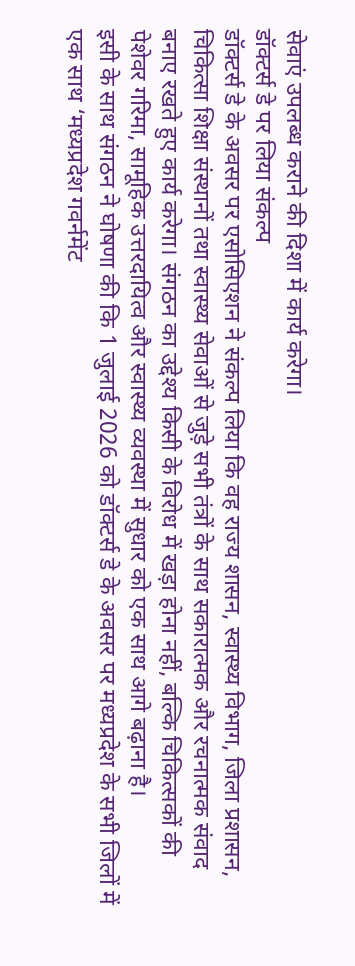सेवाएं उपलब्ध कराने की दिशा में कार्य करेगा।
डॉक्टर्स डे पर लिया संकल्प
डॉक्टर्स डे के अवसर पर एसोसिएशन ने संकल्प लिया कि वह राज्य शासन, स्वास्थ्य विभाग, जिला प्रशासन, चिकित्सा शिक्षा संस्थानों तथा स्वास्थ्य सेवाओं से जुड़े सभी तंत्रों के साथ सकारात्मक और रचनात्मक संवाद बनाए रखते हुए कार्य करेगा। संगठन का उद्देश्य किसी के विरोध में खड़ा होना नहीं, बल्कि चिकित्सकों की पेशेवर गरिमा, सामूहिक उत्तरदायित्व और स्वास्थ्य व्यवस्था में सुधार को एक साथ आगे बढ़ाना है।
इसी के साथ संगठन ने घोषणा की कि 1 जुलाई 2026 को डॉक्टर्स डे के अवसर पर मध्यप्रदेश के सभी जिलों में एक साथ ‘मध्यप्रदेश गवर्नमेंट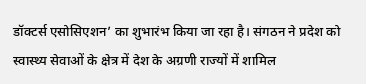डॉक्टर्स एसोसिएशन’ का शुभारंभ किया जा रहा है। संगठन ने प्रदेश को स्वास्थ्य सेवाओं के क्षेत्र में देश के अग्रणी राज्यों में शामिल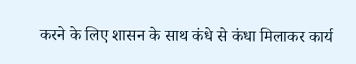करने के लिए शासन के साथ कंधे से कंधा मिलाकर कार्य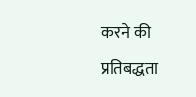करने की प्रतिबद्धता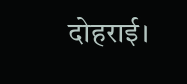दोहराई।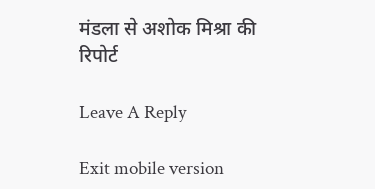मंडला से अशोक मिश्रा की रिपोर्ट

Leave A Reply

Exit mobile version